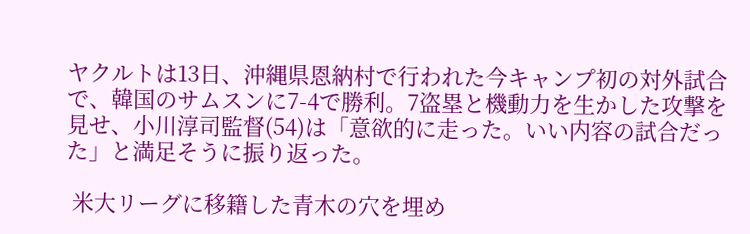ヤクルトは13日、沖縄県恩納村で行われた今キャンプ初の対外試合で、韓国のサムスンに7-4で勝利。7盗塁と機動力を生かした攻撃を見せ、小川淳司監督(54)は「意欲的に走った。いい内容の試合だった」と満足そうに振り返った。

 米大リーグに移籍した青木の穴を埋め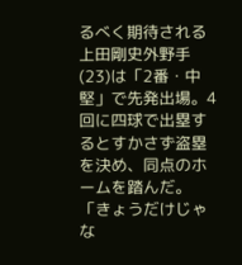るべく期待される上田剛史外野手(23)は「2番・中堅」で先発出場。4回に四球で出塁するとすかさず盗塁を決め、同点のホームを踏んだ。「きょうだけじゃな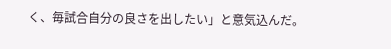く、毎試合自分の良さを出したい」と意気込んだ。